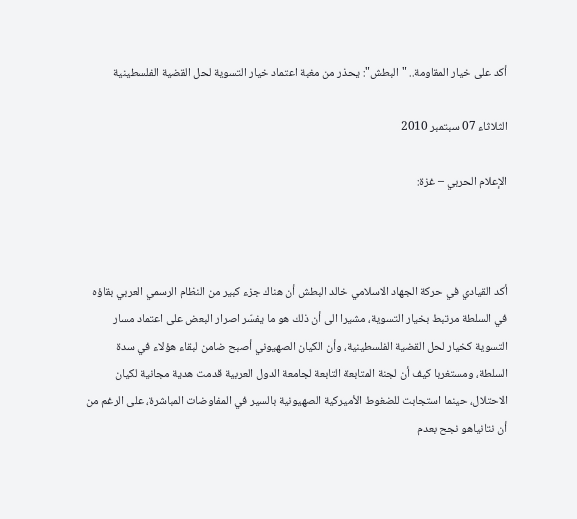أكد على خيار المقاومة.. "البطش": يحذر من مغبة اعتماد خيار التسوية لحل القضية الفلسطينية

الثلاثاء 07 سبتمبر 2010

الإعلام الحربي – غزة:



أكد القيادي في حركة الجهاد الاسلامي خالد البطش أن هناك جزء كبير من النظام الرسمي العربي بقاؤه في السلطة مرتبط بخيار التسوية، مشيرا الى أن ذلك هو ما يفسّر اصرار البعض على اعتماد مسار التسوية كخيار لحل القضية الفلسطينية، وأن الكيان الصهيوني أصبح ضامن لبقاء هؤلاء في سدة السلطة، ومستغربا كيف أن لجنة المتابعة التابعة لجامعة الدول العربية قدمت هدية مجانية لكيان الاحتلال، حينما استجابت للضغوط الأميركية الصهيونية بالسير في المفاوضات المباشرة، على الرغم من أن نتانياهو نجح بعدم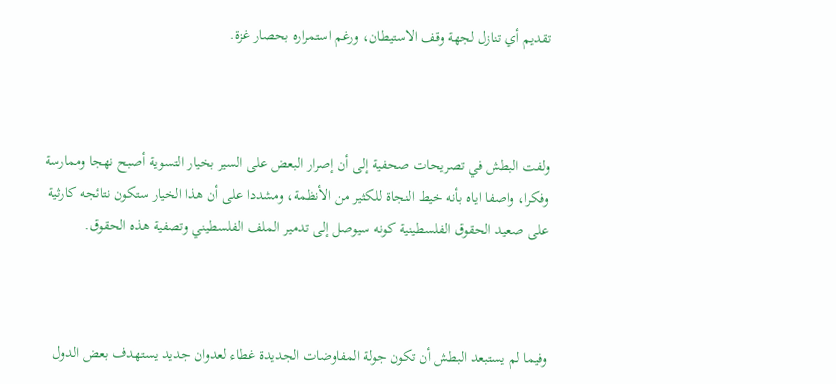تقديم أي تنازل لجهة وقف الاستيطان، ورغم استمراره بحصار غزة.



ولفت البطش في تصريحات صحفية إلى أن إصرار البعض على السير بخيار التسوية أصبح نهجا وممارسة وفكرا، واصفا اياه بأنه خيط النجاة للكثير من الأنظمة، ومشددا على أن هذا الخيار ستكون نتائجه كارثية على صعيد الحقوق الفلسطينية كونه سيوصل إلى تدمير الملف الفلسطيني وتصفية هذه الحقوق.



وفيما لم يستبعد البطش أن تكون جولة المفاوضات الجديدة غطاء لعدوان جديد يستهدف بعض الدول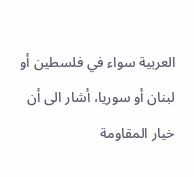العربية سواء في فلسطين أو لبنان أو سوريا، أشار الى أن خيار المقاومة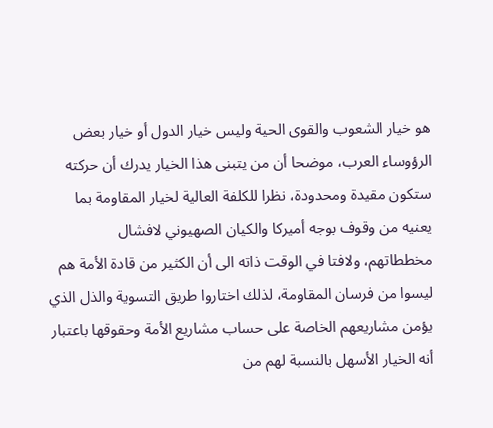هو خيار الشعوب والقوى الحية وليس خيار الدول أو خيار بعض الرؤوساء العرب، موضحا أن من يتبنى هذا الخيار يدرك أن حركته ستكون مقيدة ومحدودة، نظرا للكلفة العالية لخيار المقاومة بما يعنيه من وقوف بوجه أميركا والكيان الصهيوني لافشال مخططاتهم، ولافتا في الوقت ذاته الى أن الكثير من قادة الأمة هم ليسوا من فرسان المقاومة، لذلك اختاروا طريق التسوية والذل الذي يؤمن مشاريعهم الخاصة على حساب مشاريع الأمة وحقوقها باعتبار أنه الخيار الأسهل بالنسبة لهم من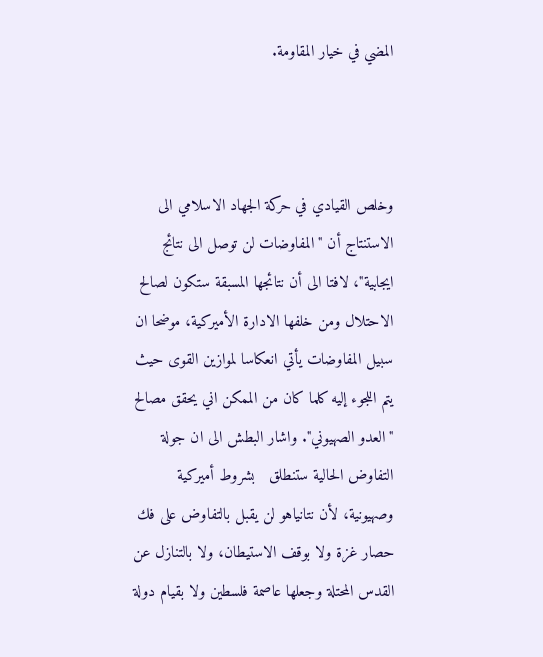المضي في خيار المقاومة.



وخلص القيادي في حركة الجهاد الاسلامي الى الاستنتاج أن "المفاوضات لن توصل الى نتائج ايجابية"، لافتا الى أن نتائجها المسبقة ستكون لصالح الاحتلال ومن خلفها الادارة الأميركية، موضحا ان سبيل المفاوضات يأتي انعكاسا لموازين القوى حيث يتم اللجوء إليه كلما كان من الممكن اني يحقق مصالح "العدو الصهيوني". واشار البطش الى ان جولة التفاوض الحالية ستنطلق   بشروط أميركية وصهيونية، لأن نتانياهو لن يقبل بالتفاوض على فك حصار غزة ولا بوقف الاستيطان، ولا بالتنازل عن القدس المحتلة وجعلها عاصمة فلسطين ولا بقيام دولة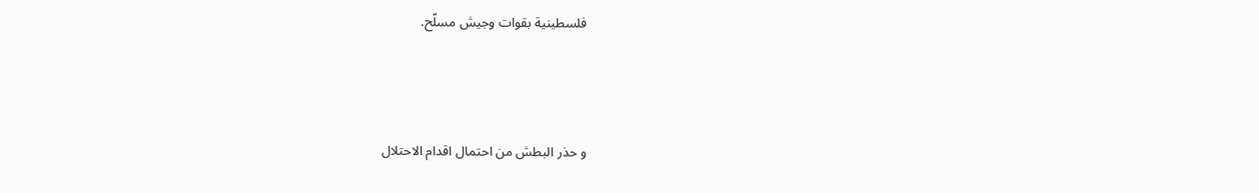فلسطينية بقوات وجيش مسلّح.



و حذر البطش من احتمال اقدام الاحتلال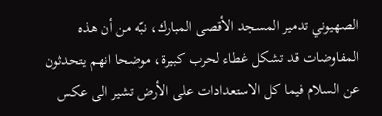الصهيوني تدمير المسجد الأقصى المبارك، نبّه من أن هذه المفاوضات قد تشكل غطاء لحرب كبيرة، موضحا انهم يتحدثون عن السلام فيما كل الاستعدادات على الأرض تشير الى عكس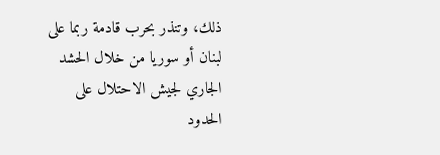ذلك، وتنذر بحرب قادمة ربما على لبنان أو سوريا من خلال الحشد الجاري لجيش الاحتلال على الحدود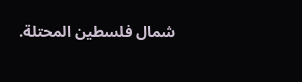شمال فلسطين المحتلة.